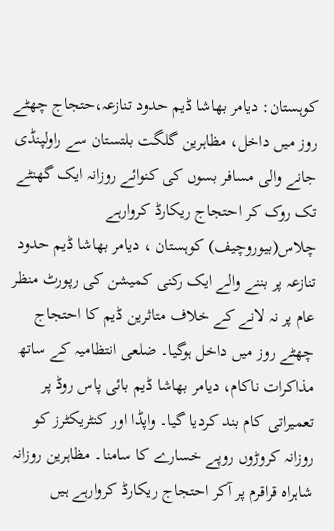کوہستان: دیامر بھاشا ڈیم حدود تنازعہ،حتجاج چھٹے روز میں داخل، مظاہرین گلگت بلتستان سے راولپنڈی جانے والی مسافر بسوں کی کنوائے روزانہ ایک گھنٹے تک روک کر احتجاج ریکارڈ کروارہے
چلاس(بیوروچیف) کوہستان ، دیامر بھاشا ڈیم حدود تنازعہ پر بننے والے ایک رکنی کمیشن کی رپورٹ منظر عام پر نہ لانے کے خلاف متاثرین ڈیم کا احتجاج چھٹے روز میں داخل ہوگیا۔ ضلعی انتظامیہ کے ساتھ مذاکرات ناکام، دیامر بھاشا ڈیم بائی پاس روڈ پر تعمیراتی کام بند کردیا گیا۔ واپڈا اور کنٹریکٹرز کو روزانہ کروڑوں روپے خسارے کا سامنا۔ مظاہرین روزانہ شاہراہ قراقرم پر آکر احتجاج ریکارڈ کروارہے ہیں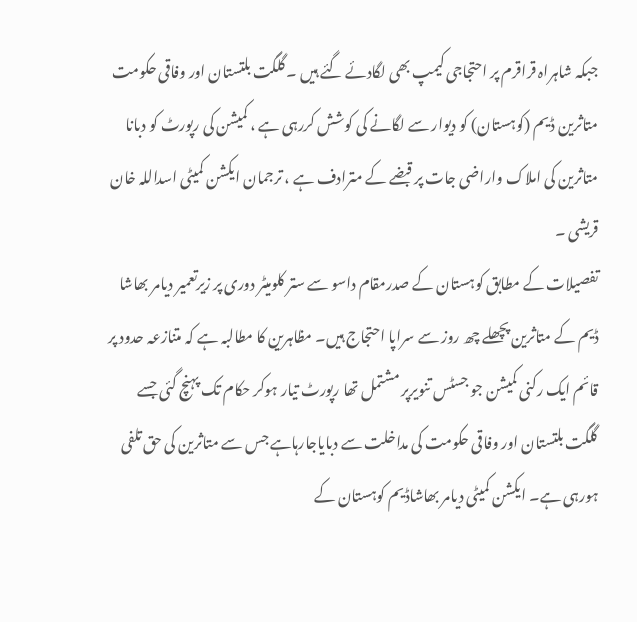جبکہ شاہراہ قراقرم پر احتجاجی کیمپ بھی لگادئے گئے ہیں ۔ گلگت بلتستان اور وفاقی حکومت متاثرین ڈیم (کوہستان) کو دیوار سے لگانے کی کوشش کررہی ہے ، کمیشن کی رپورٹ کو دبانا متاثرین کی املاک واراضی جات پر قبضے کے مترادف ہے ، ترجمان ایکشن کمیٹی اسداللہ خان قریشی ۔
تفصیلات کے مطابق کوہستان کے صدرمقام داسو سے ستر کلومیٹر دوری پر زیرتعمیر دیامر بھاشا ڈیم کے متاثرین پچھلے چھ روز سے سراپا احتجاج ہیں۔ مظاہرین کا مطالبہ ہے کہ متنازعہ حدود پر قائم ایک رکنی کمیشن جو جسٹس تنویرپر مشتمل تھا رپورٹ تیار ہوکر حکام تک پہنچ گئی جسے گلگت بلتستان اور وفاقی حکومت کی مداخلت سے دبایاجارہاہے جس سے متاثرین کی حق تلفی ہورہی ہے۔ ایکشن کمیٹی دیامر بھاشاڈیم کوہستان کے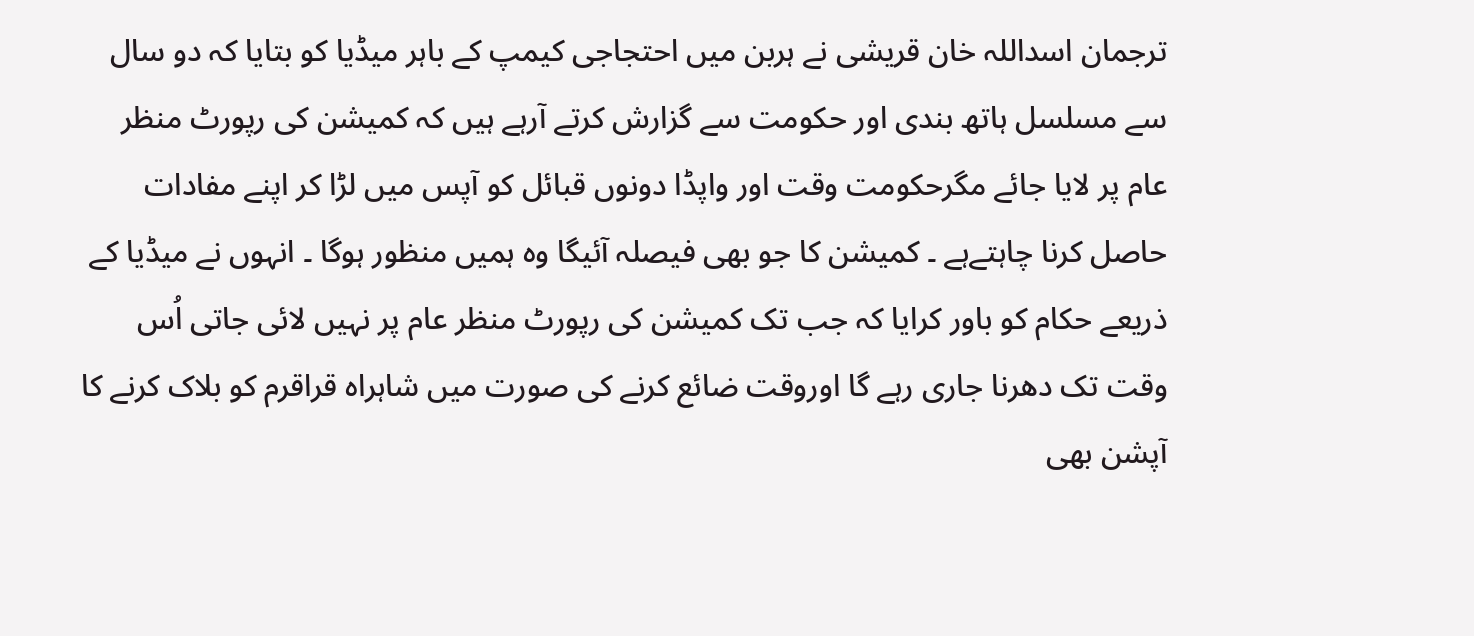ترجمان اسداللہ خان قریشی نے ہربن میں احتجاجی کیمپ کے باہر میڈیا کو بتایا کہ دو سال سے مسلسل ہاتھ بندی اور حکومت سے گزارش کرتے آرہے ہیں کہ کمیشن کی رپورٹ منظر عام پر لایا جائے مگرحکومت وقت اور واپڈا دونوں قبائل کو آپس میں لڑا کر اپنے مفادات حاصل کرنا چاہتےہے ۔ کمیشن کا جو بھی فیصلہ آئیگا وہ ہمیں منظور ہوگا ۔ انہوں نے میڈیا کے ذریعے حکام کو باور کرایا کہ جب تک کمیشن کی رپورٹ منظر عام پر نہیں لائی جاتی اُس وقت تک دھرنا جاری رہے گا اوروقت ضائع کرنے کی صورت میں شاہراہ قراقرم کو بلاک کرنے کا آپشن بھی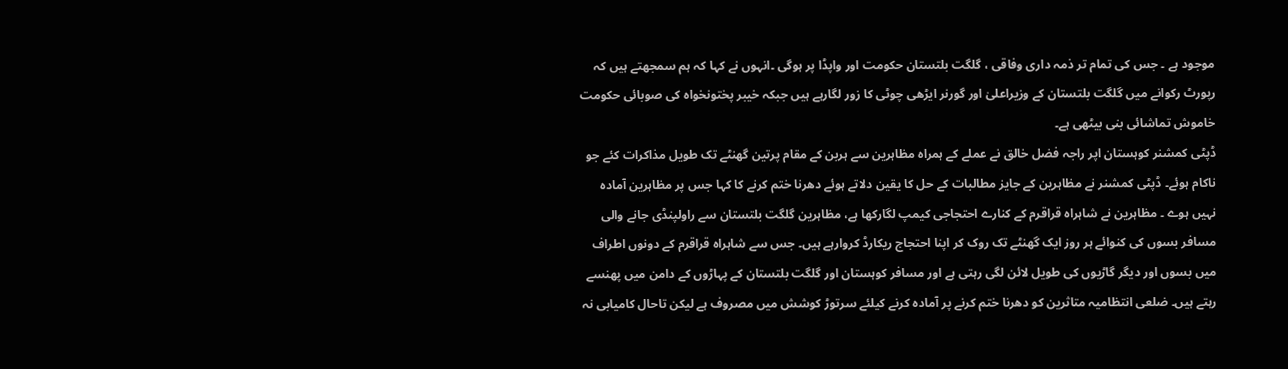موجود ہے ۔ جس کی تمام تر ذمہ داری وفاقی ، گلگت بلتستان حکومت اور واپڈا پر ہوگی ۔انہوں نے کہا کہ ہم سمجھتے ہیں کہ رپورٹ رکوانے میں گلگت بلتستان کے وزیراعلیٰ اور گورنر ایڑھی چوٹی کا زور لگارہے ہیں جبکہ خیبر پختونخواہ کی صوبائی حکومت خاموش تماشائی بنی بیٹھی ہے۔
ڈپٹی کمشنر کوہستان اپر راجہ فضل خالق نے عملے کے ہمراہ مظاہرین سے ہربن کے مقام پرتین گھنٹے تک طویل مذاکرات کئے جو ناکام ہوئے۔ ڈپٹی کمشنر نے مظاہرین کے جایز مطالبات کے حل کا یقین دلاتے ہوئے دھرنا ختم کرنے کا کہا جس پر مظاہرین آمادہ نہیں ہوے ۔ مظاہرین نے شاہراہ قراقرم کے کنارے احتجاجی کیمپ لگارکھا ہے، مظاہرین گلگت بلتستان سے راولپنڈی جانے والی مسافر بسوں کی کنوائے ہر روز ایک گھنٹے تک روک کر اپنا احتجاج ریکارڈ کروارہے ہیں۔ جس سے شاہراہ قراقرم کے دونوں اطراف میں بسوں اور دیگر گاڑیوں کی طویل لائن لگی رہتی ہے اور مسافر کوہستان اور گلگت بلتستان کے پہاڑوں کے دامن میں پھنسے رہتے ہیں۔ ضلعی انتظامیہ متاثرین کو دھرنا ختم کرنے پر آمادہ کرنے کیلئے سرتوڑ کوشش میں مصروف ہے لیکن تاحال کامیابی نہ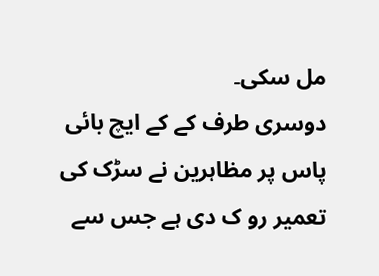مل سکی۔
دوسری طرف کے کے ایچ بائی پاس پر مظاہرین نے سڑک کی تعمیر رو ک دی ہے جس سے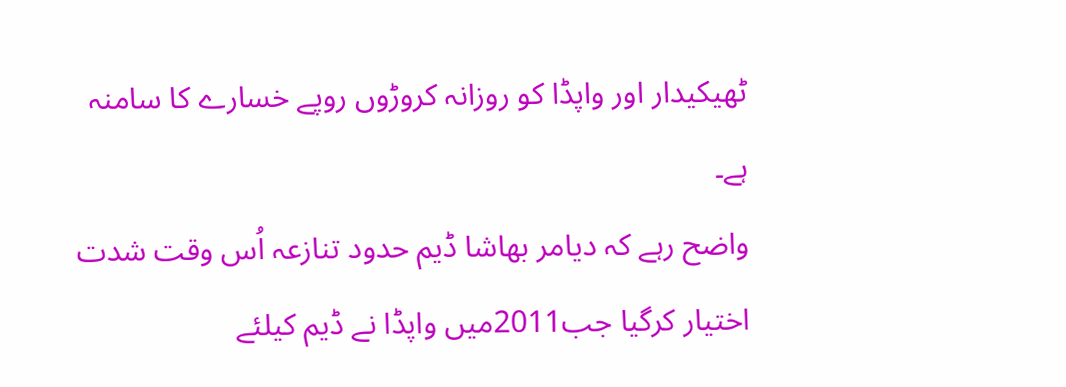ٹھیکیدار اور واپڈا کو روزانہ کروڑوں روپے خسارے کا سامنہ ہے۔
واضح رہے کہ دیامر بھاشا ڈیم حدود تنازعہ اُس وقت شدت اختیار کرگیا جب2011میں واپڈا نے ڈیم کیلئے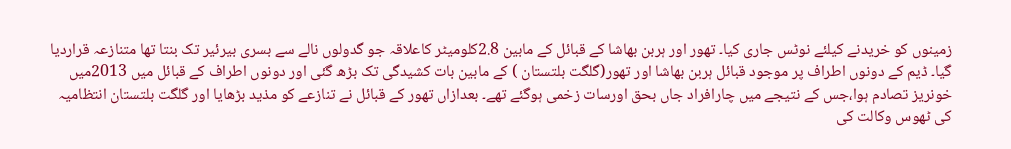زمینوں کو خریدنے کیلئے نوٹس جاری کیا۔ تھور اور ہربن بھاشا کے قبائل کے مابین 2.8کلومیٹر کاعلاقہ جو گدولوں نالے سے بسری بیرئیر تک بنتا تھا متنازعہ قراردیا گیا۔ ڈیم کے دونوں اطراف پر موجود قبائل ہربن بھاشا اور تھور(گلگت بلتستان ) کے مابین بات کشیدگی تک بڑھ گئی اور دونوں اطراف کے قبائل میں 2013میں خونریز تصادم ہوا،جس کے نتیجے میں چارافراد جاں بحق اورسات زخمی ہوگئے تھے۔ بعدازاں تھور کے قبائل نے تنازعے کو مذید بڑھایا اور گلگت بلتستان انتظامیہ کی ٹھوس وکالت کی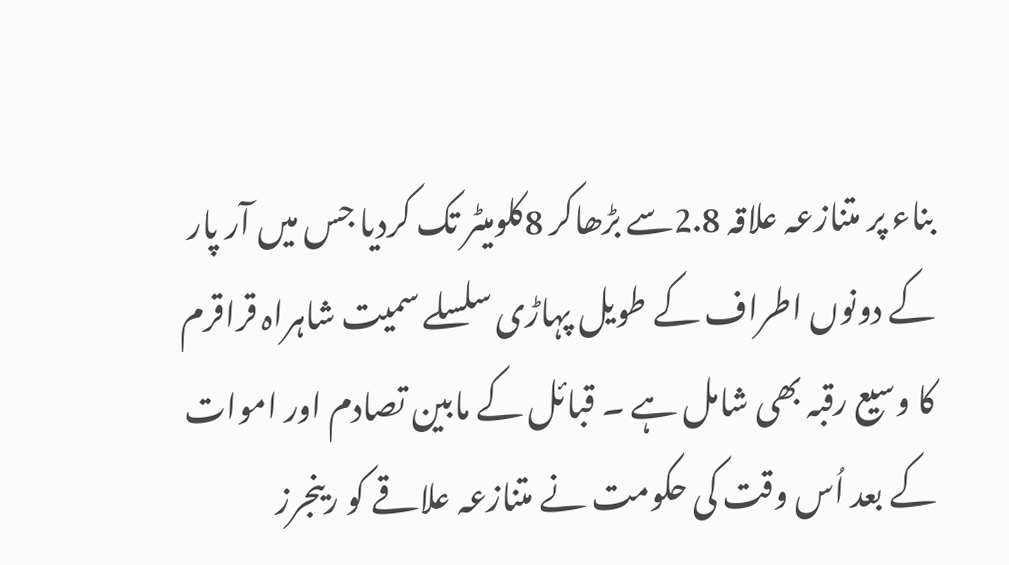بناء پر متنازعہ علاقہ 2.8سے بڑھاکر 8کلومیٹر تک کردیا جس میں آر پار کے دونوں اطراف کے طویل پہاڑی سلسلے سمیت شاہراہ قراقرم کا وسیع رقبہ بھی شامل ہے ۔ قبائل کے مابین تصادم اور اموات کے بعد اُس وقت کی حکومت نے متنازعہ علاقے کو رینجرز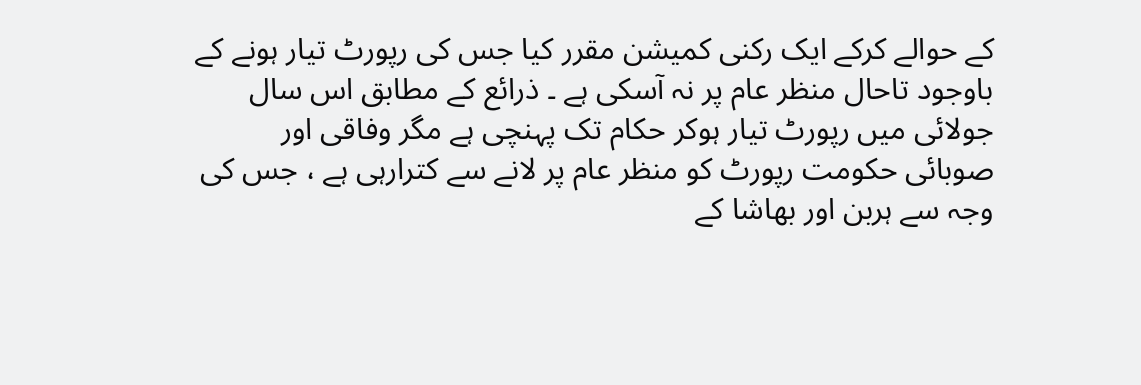کے حوالے کرکے ایک رکنی کمیشن مقرر کیا جس کی رپورٹ تیار ہونے کے باوجود تاحال منظر عام پر نہ آسکی ہے ۔ ذرائع کے مطابق اس سال جولائی میں رپورٹ تیار ہوکر حکام تک پہنچی ہے مگر وفاقی اور صوبائی حکومت رپورٹ کو منظر عام پر لانے سے کترارہی ہے ، جس کی وجہ سے ہربن اور بھاشا کے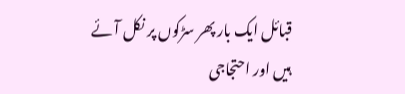قبائل ایک بار پھر سڑکوں پر نکل آئے ہیں اور احتجاجی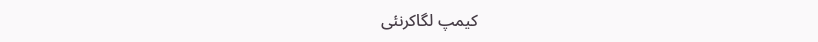کیمپ لگاکرنئی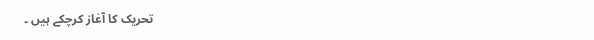تحریک کا آغاز کرچکے ہیں ۔